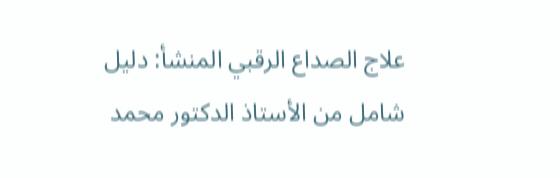علاج الصداع الرقبي المنشأ: دليل شامل من الأستاذ الدكتور محمد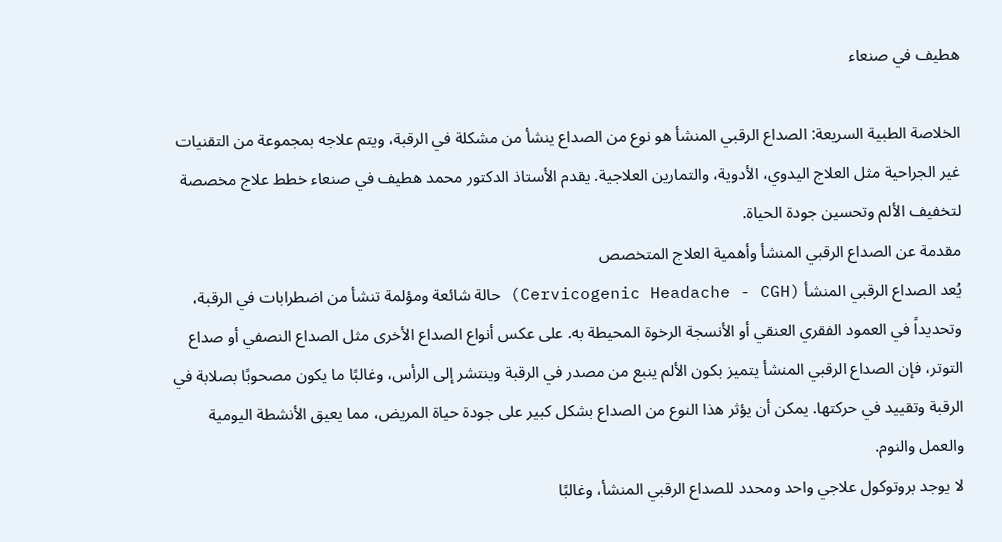هطيف في صنعاء

الخلاصة الطبية السريعة: الصداع الرقبي المنشأ هو نوع من الصداع ينشأ من مشكلة في الرقبة، ويتم علاجه بمجموعة من التقنيات غير الجراحية مثل العلاج اليدوي، الأدوية، والتمارين العلاجية. يقدم الأستاذ الدكتور محمد هطيف في صنعاء خطط علاج مخصصة لتخفيف الألم وتحسين جودة الحياة.
مقدمة عن الصداع الرقبي المنشأ وأهمية العلاج المتخصص
يُعد الصداع الرقبي المنشأ (Cervicogenic Headache - CGH) حالة شائعة ومؤلمة تنشأ من اضطرابات في الرقبة، وتحديداً في العمود الفقري العنقي أو الأنسجة الرخوة المحيطة به. على عكس أنواع الصداع الأخرى مثل الصداع النصفي أو صداع التوتر، فإن الصداع الرقبي المنشأ يتميز بكون الألم ينبع من مصدر في الرقبة وينتشر إلى الرأس، وغالبًا ما يكون مصحوبًا بصلابة في الرقبة وتقييد في حركتها. يمكن أن يؤثر هذا النوع من الصداع بشكل كبير على جودة حياة المريض، مما يعيق الأنشطة اليومية والعمل والنوم.
لا يوجد بروتوكول علاجي واحد ومحدد للصداع الرقبي المنشأ، وغالبًا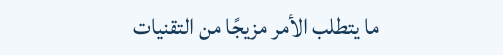ما يتطلب الأمر مزيجًا من التقنيات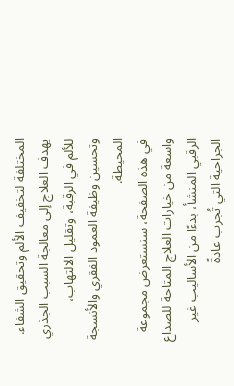المختلفة لتخفيف الألم وتحقيق الشفاء. يهدف العلاج إلى معالجة السبب الجذري للألم في الرقبة، وتقليل الالتهاب، وتحسين وظيفة العمود الفقري والأنسجة المحيطة.
في هذه الصفحة، سنستعرض مجموعة واسعة من خيارات العلاج المتاحة للصداع الرقبي المنشأ، بدءًا من الأساليب غير الجراحية التي تُجرب عادةً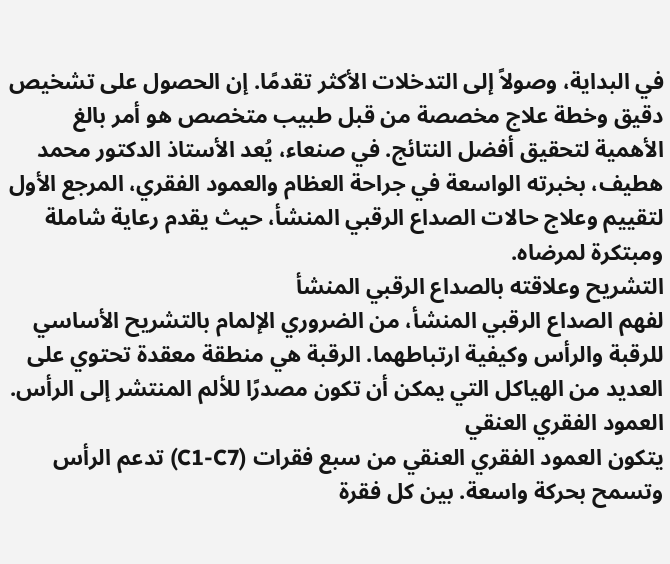في البداية، وصولاً إلى التدخلات الأكثر تقدمًا. إن الحصول على تشخيص دقيق وخطة علاج مخصصة من قبل طبيب متخصص هو أمر بالغ الأهمية لتحقيق أفضل النتائج. في صنعاء، يُعد الأستاذ الدكتور محمد هطيف، بخبرته الواسعة في جراحة العظام والعمود الفقري، المرجع الأول لتقييم وعلاج حالات الصداع الرقبي المنشأ، حيث يقدم رعاية شاملة ومبتكرة لمرضاه.
التشريح وعلاقته بالصداع الرقبي المنشأ
لفهم الصداع الرقبي المنشأ، من الضروري الإلمام بالتشريح الأساسي للرقبة والرأس وكيفية ارتباطهما. الرقبة هي منطقة معقدة تحتوي على العديد من الهياكل التي يمكن أن تكون مصدرًا للألم المنتشر إلى الرأس.
العمود الفقري العنقي
يتكون العمود الفقري العنقي من سبع فقرات (C1-C7) تدعم الرأس وتسمح بحركة واسعة. بين كل فقرة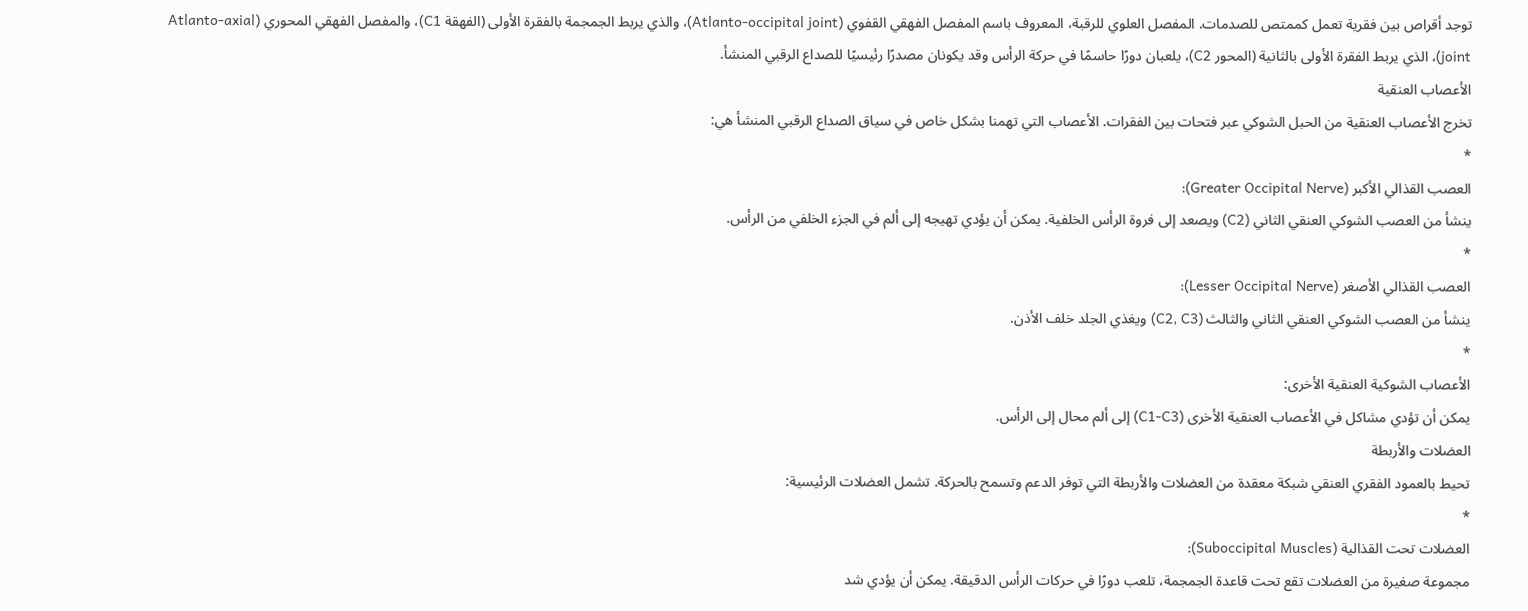توجد أقراص بين فقرية تعمل كممتص للصدمات. المفصل العلوي للرقبة، المعروف باسم المفصل الفهقي القفوي (Atlanto-occipital joint)، والذي يربط الجمجمة بالفقرة الأولى (الفهقة C1)، والمفصل الفهقي المحوري (Atlanto-axial joint)، الذي يربط الفقرة الأولى بالثانية (المحور C2)، يلعبان دورًا حاسمًا في حركة الرأس وقد يكونان مصدرًا رئيسيًا للصداع الرقبي المنشأ.
الأعصاب العنقية
تخرج الأعصاب العنقية من الحبل الشوكي عبر فتحات بين الفقرات. الأعصاب التي تهمنا بشكل خاص في سياق الصداع الرقبي المنشأ هي:
*
العصب القذالي الأكبر (Greater Occipital Nerve):
ينشأ من العصب الشوكي العنقي الثاني (C2) ويصعد إلى فروة الرأس الخلفية. يمكن أن يؤدي تهيجه إلى ألم في الجزء الخلفي من الرأس.
*
العصب القذالي الأصغر (Lesser Occipital Nerve):
ينشأ من العصب الشوكي العنقي الثاني والثالث (C2, C3) ويغذي الجلد خلف الأذن.
*
الأعصاب الشوكية العنقية الأخرى:
يمكن أن تؤدي مشاكل في الأعصاب العنقية الأخرى (C1-C3) إلى ألم محال إلى الرأس.
العضلات والأربطة
تحيط بالعمود الفقري العنقي شبكة معقدة من العضلات والأربطة التي توفر الدعم وتسمح بالحركة. تشمل العضلات الرئيسية:
*
العضلات تحت القذالية (Suboccipital Muscles):
مجموعة صغيرة من العضلات تقع تحت قاعدة الجمجمة، تلعب دورًا في حركات الرأس الدقيقة. يمكن أن يؤدي شد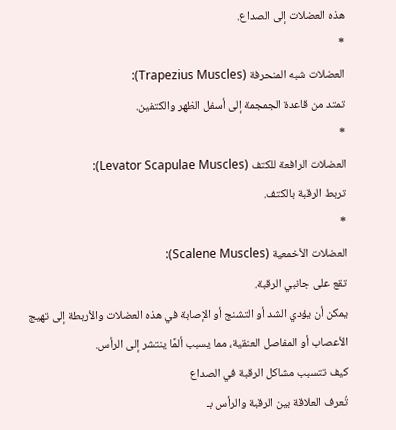هذه العضلات إلى الصداع.
*
العضلات شبه المنحرفة (Trapezius Muscles):
تمتد من قاعدة الجمجمة إلى أسفل الظهر والكتفين.
*
العضلات الرافعة للكتف (Levator Scapulae Muscles):
تربط الرقبة بالكتف.
*
العضلات الأخمعية (Scalene Muscles):
تقع على جانبي الرقبة.
يمكن أن يؤدي الشد أو التشنج أو الإصابة في هذه العضلات والأربطة إلى تهيج الأعصاب أو المفاصل العنقية، مما يسبب ألمًا ينتشر إلى الرأس.
كيف تتسبب مشاكل الرقبة في الصداع
تُعرف العلاقة بين الرقبة والرأس بـ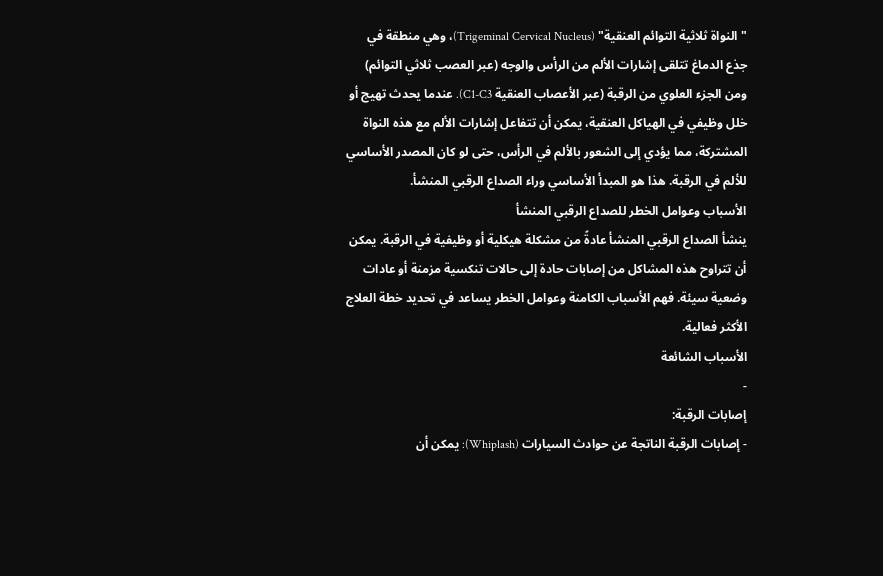"النواة ثلاثية التوائم العنقية" (Trigeminal Cervical Nucleus)، وهي منطقة في جذع الدماغ تتلقى إشارات الألم من الرأس والوجه (عبر العصب ثلاثي التوائم) ومن الجزء العلوي من الرقبة (عبر الأعصاب العنقية C1-C3). عندما يحدث تهيج أو خلل وظيفي في الهياكل العنقية، يمكن أن تتفاعل إشارات الألم مع هذه النواة المشتركة، مما يؤدي إلى الشعور بالألم في الرأس، حتى لو كان المصدر الأساسي للألم في الرقبة. هذا هو المبدأ الأساسي وراء الصداع الرقبي المنشأ.
الأسباب وعوامل الخطر للصداع الرقبي المنشأ
ينشأ الصداع الرقبي المنشأ عادةً من مشكلة هيكلية أو وظيفية في الرقبة. يمكن أن تتراوح هذه المشاكل من إصابات حادة إلى حالات تنكسية مزمنة أو عادات وضعية سيئة. فهم الأسباب الكامنة وعوامل الخطر يساعد في تحديد خطة العلاج الأكثر فعالية.
الأسباب الشائعة
-
إصابات الرقبة:
- إصابات الرقبة الناتجة عن حوادث السيارات (Whiplash): يمكن أن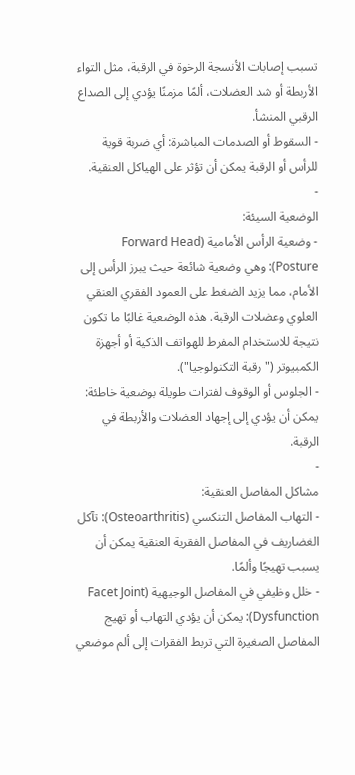تسبب إصابات الأنسجة الرخوة في الرقبة، مثل التواء الأربطة أو شد العضلات، ألمًا مزمنًا يؤدي إلى الصداع الرقبي المنشأ.
- السقوط أو الصدمات المباشرة: أي ضربة قوية للرأس أو الرقبة يمكن أن تؤثر على الهياكل العنقية.
-
الوضعية السيئة:
- وضعية الرأس الأمامية (Forward Head Posture): وهي وضعية شائعة حيث يبرز الرأس إلى الأمام، مما يزيد الضغط على العمود الفقري العنقي العلوي وعضلات الرقبة. هذه الوضعية غالبًا ما تكون نتيجة للاستخدام المفرط للهواتف الذكية أو أجهزة الكمبيوتر ("رقبة التكنولوجيا").
- الجلوس أو الوقوف لفترات طويلة بوضعية خاطئة: يمكن أن يؤدي إلى إجهاد العضلات والأربطة في الرقبة.
-
مشاكل المفاصل العنقية:
- التهاب المفاصل التنكسي (Osteoarthritis): تآكل الغضاريف في المفاصل الفقرية العنقية يمكن أن يسبب تهيجًا وألمًا.
- خلل وظيفي في المفاصل الوجيهية (Facet Joint Dysfunction): يمكن أن يؤدي التهاب أو تهيج المفاصل الصغيرة التي تربط الفقرات إلى ألم موضعي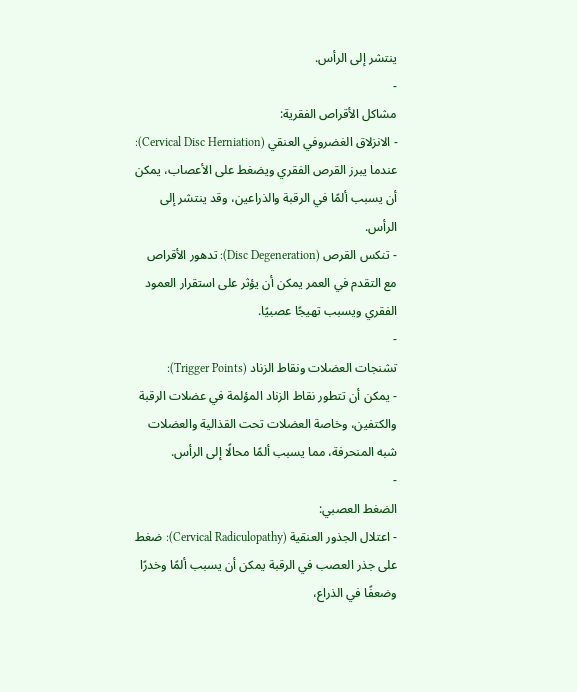ينتشر إلى الرأس.
-
مشاكل الأقراص الفقرية:
- الانزلاق الغضروفي العنقي (Cervical Disc Herniation): عندما يبرز القرص الفقري ويضغط على الأعصاب، يمكن أن يسبب ألمًا في الرقبة والذراعين، وقد ينتشر إلى الرأس.
- تنكس القرص (Disc Degeneration): تدهور الأقراص مع التقدم في العمر يمكن أن يؤثر على استقرار العمود الفقري ويسبب تهيجًا عصبيًا.
-
تشنجات العضلات ونقاط الزناد (Trigger Points):
- يمكن أن تتطور نقاط الزناد المؤلمة في عضلات الرقبة والكتفين، وخاصة العضلات تحت القذالية والعضلات شبه المنحرفة، مما يسبب ألمًا محالًا إلى الرأس.
-
الضغط العصبي:
- اعتلال الجذور العنقية (Cervical Radiculopathy): ضغط على جذر العصب في الرقبة يمكن أن يسبب ألمًا وخدرًا وضعفًا في الذراع،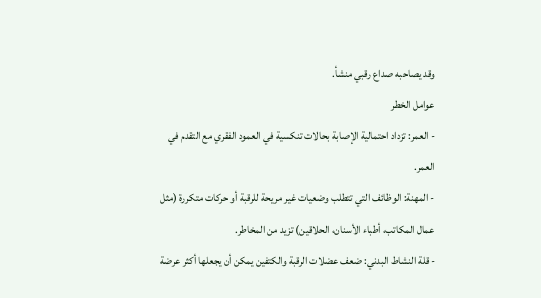وقد يصاحبه صداع رقبي منشأ.
عوامل الخطر
- العمر: تزداد احتمالية الإصابة بحالات تنكسية في العمود الفقري مع التقدم في العمر.
- المهنة: الوظائف التي تتطلب وضعيات غير مريحة للرقبة أو حركات متكررة (مثل عمال المكاتب، أطباء الأسنان، الحلاقين) تزيد من المخاطر.
- قلة النشاط البدني: ضعف عضلات الرقبة والكتفين يمكن أن يجعلها أكثر عرضة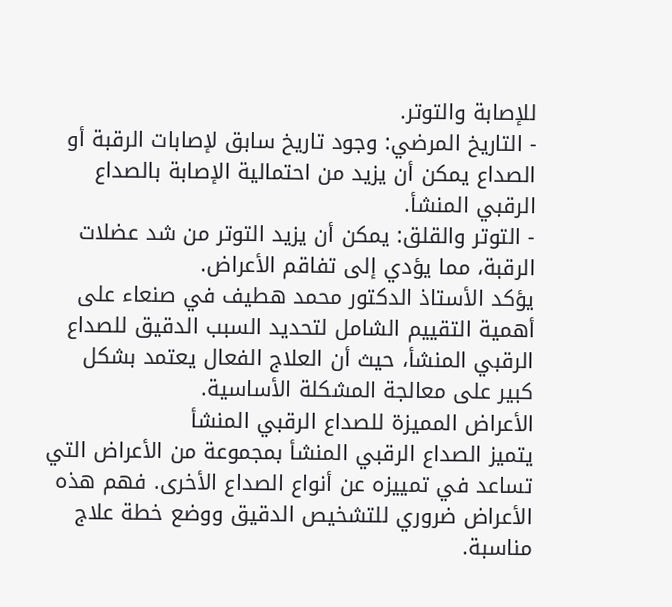للإصابة والتوتر.
- التاريخ المرضي: وجود تاريخ سابق لإصابات الرقبة أو الصداع يمكن أن يزيد من احتمالية الإصابة بالصداع الرقبي المنشأ.
- التوتر والقلق: يمكن أن يزيد التوتر من شد عضلات الرقبة، مما يؤدي إلى تفاقم الأعراض.
يؤكد الأستاذ الدكتور محمد هطيف في صنعاء على أهمية التقييم الشامل لتحديد السبب الدقيق للصداع الرقبي المنشأ، حيث أن العلاج الفعال يعتمد بشكل كبير على معالجة المشكلة الأساسية.
الأعراض المميزة للصداع الرقبي المنشأ
يتميز الصداع الرقبي المنشأ بمجموعة من الأعراض التي تساعد في تمييزه عن أنواع الصداع الأخرى. فهم هذه الأعراض ضروري للتشخيص الدقيق ووضع خطة علاج مناسبة.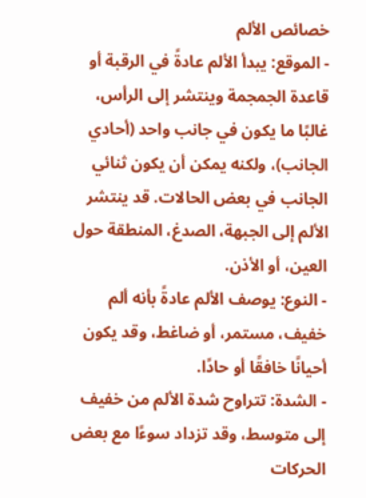خصائص الألم
- الموقع: يبدأ الألم عادةً في الرقبة أو قاعدة الجمجمة وينتشر إلى الرأس، غالبًا ما يكون في جانب واحد (أحادي الجانب)، ولكنه يمكن أن يكون ثنائي الجانب في بعض الحالات. قد ينتشر الألم إلى الجبهة، الصدغ، المنطقة حول العين، أو الأذن.
- النوع: يوصف الألم عادةً بأنه ألم خفيف، مستمر، أو ضاغط، وقد يكون أحيانًا خافقًا أو حادًا.
- الشدة: تتراوح شدة الألم من خفيف إلى متوسط، وقد تزداد سوءًا مع بعض الحركات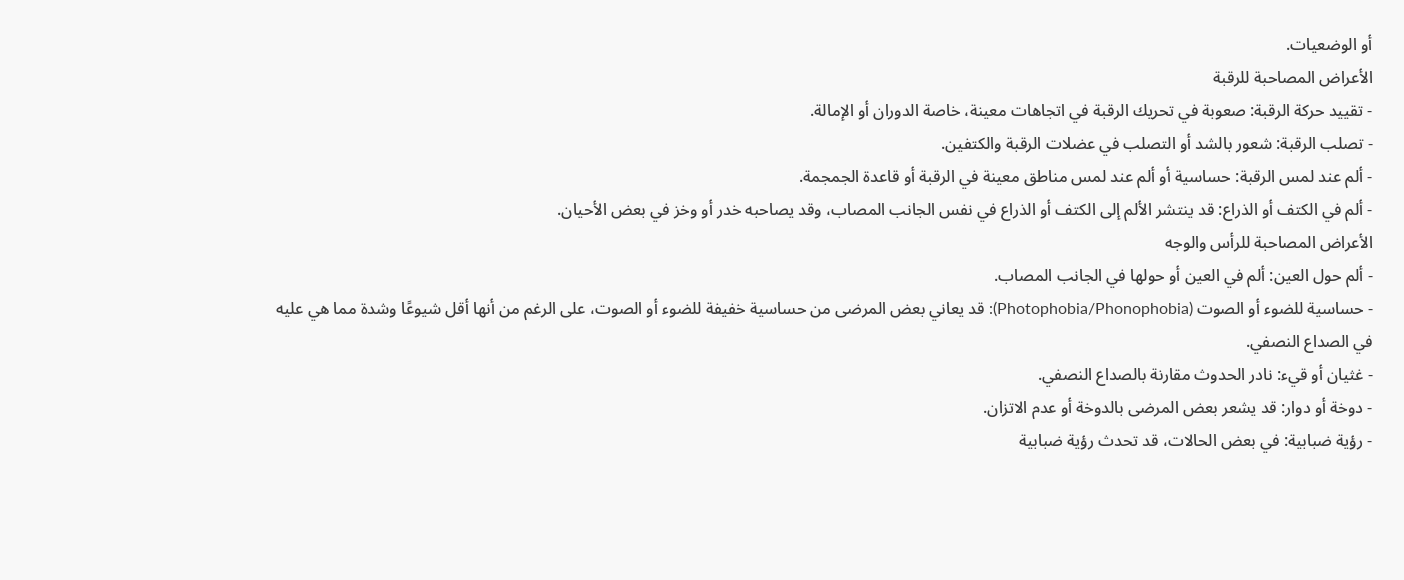أو الوضعيات.
الأعراض المصاحبة للرقبة
- تقييد حركة الرقبة: صعوبة في تحريك الرقبة في اتجاهات معينة، خاصة الدوران أو الإمالة.
- تصلب الرقبة: شعور بالشد أو التصلب في عضلات الرقبة والكتفين.
- ألم عند لمس الرقبة: حساسية أو ألم عند لمس مناطق معينة في الرقبة أو قاعدة الجمجمة.
- ألم في الكتف أو الذراع: قد ينتشر الألم إلى الكتف أو الذراع في نفس الجانب المصاب، وقد يصاحبه خدر أو وخز في بعض الأحيان.
الأعراض المصاحبة للرأس والوجه
- ألم حول العين: ألم في العين أو حولها في الجانب المصاب.
- حساسية للضوء أو الصوت (Photophobia/Phonophobia): قد يعاني بعض المرضى من حساسية خفيفة للضوء أو الصوت، على الرغم من أنها أقل شيوعًا وشدة مما هي عليه في الصداع النصفي.
- غثيان أو قيء: نادر الحدوث مقارنة بالصداع النصفي.
- دوخة أو دوار: قد يشعر بعض المرضى بالدوخة أو عدم الاتزان.
- رؤية ضبابية: في بعض الحالات، قد تحدث رؤية ضبابية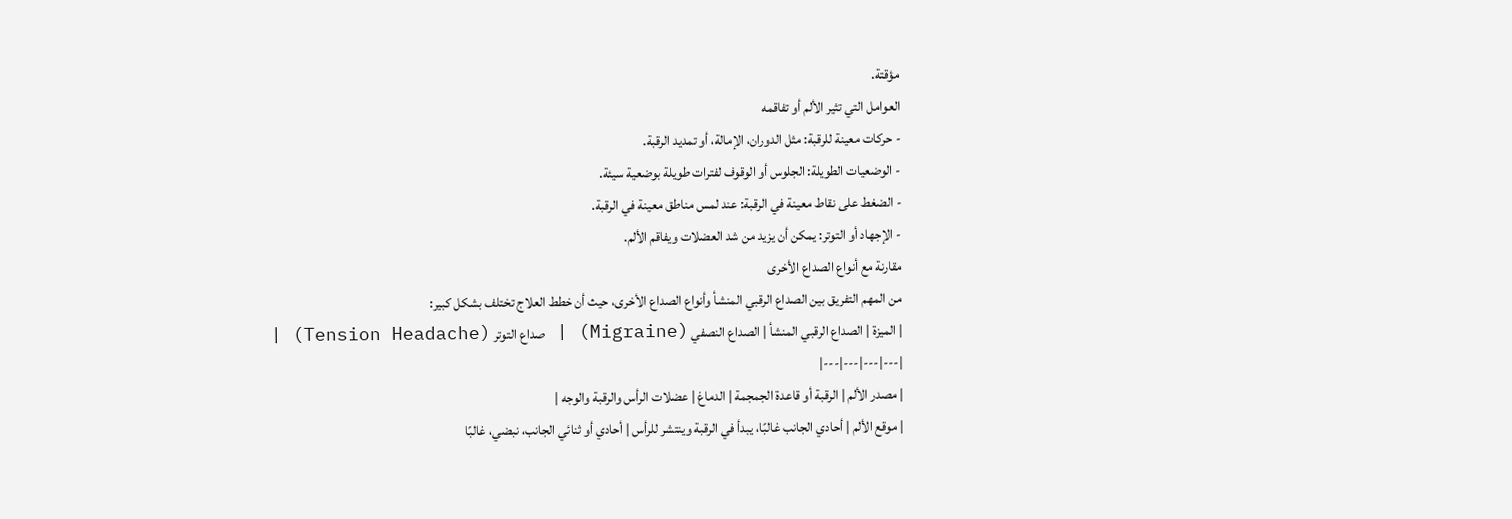مؤقتة.
العوامل التي تثير الألم أو تفاقمه
- حركات معينة للرقبة: مثل الدوران، الإمالة، أو تمديد الرقبة.
- الوضعيات الطويلة: الجلوس أو الوقوف لفترات طويلة بوضعية سيئة.
- الضغط على نقاط معينة في الرقبة: عند لمس مناطق معينة في الرقبة.
- الإجهاد أو التوتر: يمكن أن يزيد من شد العضلات ويفاقم الألم.
مقارنة مع أنواع الصداع الأخرى
من المهم التفريق بين الصداع الرقبي المنشأ وأنواع الصداع الأخرى، حيث أن خطط العلاج تختلف بشكل كبير:
| الميزة | الصداع الرقبي المنشأ | الصداع النصفي (Migraine) | صداع التوتر (Tension Headache) |
|---|---|---|---|
| مصدر الألم | الرقبة أو قاعدة الجمجمة | الدماغ | عضلات الرأس والرقبة والوجه |
| موقع الألم | أحادي الجانب غالبًا، يبدأ في الرقبة وينتشر للرأس | أحادي أو ثنائي الجانب، نبضي، غالبًا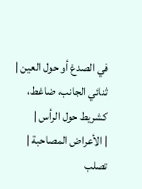في الصدغ أو حول العين | ثنائي الجانب، ضاغط، كشريط حول الرأس |
| الأعراض المصاحبة | تصلب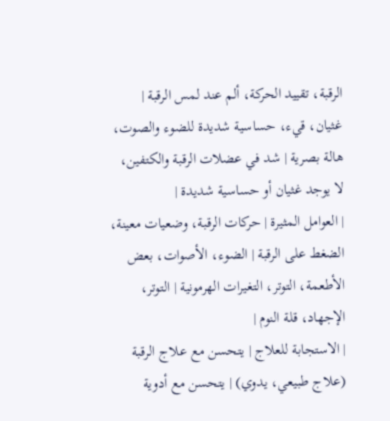الرقبة، تقييد الحركة، ألم عند لمس الرقبة | غثيان، قيء، حساسية شديدة للضوء والصوت، هالة بصرية | شد في عضلات الرقبة والكتفين، لا يوجد غثيان أو حساسية شديدة |
| العوامل المثيرة | حركات الرقبة، وضعيات معينة، الضغط على الرقبة | الضوء، الأصوات، بعض الأطعمة، التوتر، التغيرات الهرمونية | التوتر، الإجهاد، قلة النوم |
| الاستجابة للعلاج | يتحسن مع علاج الرقبة (علاج طبيعي، يدوي) | يتحسن مع أدوية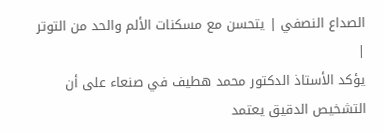الصداع النصفي | يتحسن مع مسكنات الألم والحد من التوتر |
يؤكد الأستاذ الدكتور محمد هطيف في صنعاء على أن التشخيص الدقيق يعتمد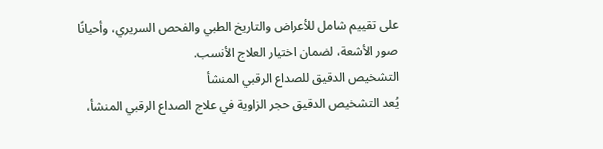على تقييم شامل للأعراض والتاريخ الطبي والفحص السريري، وأحيانًا صور الأشعة، لضمان اختيار العلاج الأنسب.
التشخيص الدقيق للصداع الرقبي المنشأ
يُعد التشخيص الدقيق حجر الزاوية في علاج الصداع الرقبي المنشأ،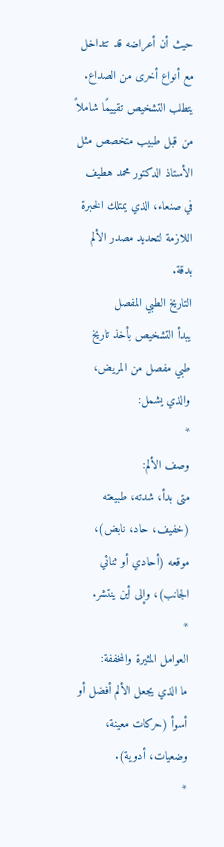حيث أن أعراضه قد تتداخل مع أنواع أخرى من الصداع. يتطلب التشخيص تقييمًا شاملاً من قبل طبيب متخصص مثل الأستاذ الدكتور محمد هطيف في صنعاء، الذي يمتلك الخبرة اللازمة لتحديد مصدر الألم بدقة.
التاريخ الطبي المفصل
يبدأ التشخيص بأخذ تاريخ طبي مفصل من المريض، والذي يشمل:
*
وصف الألم:
متى بدأ، شدته، طبيعته (خفيف، حاد، نابض)، موقعه (أحادي أو ثنائي الجانب)، وإلى أين ينتشر.
*
العوامل المثيرة والمخففة:
ما الذي يجعل الألم أفضل أو أسوأ (حركات معينة، وضعيات، أدوية).
*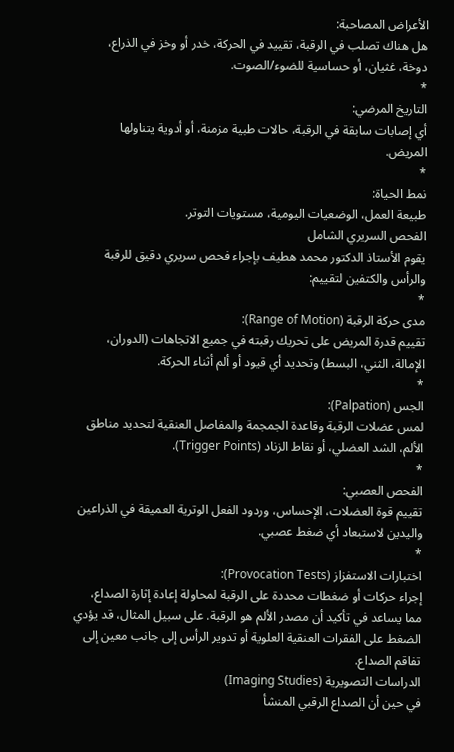الأعراض المصاحبة:
هل هناك تصلب في الرقبة، تقييد في الحركة، خدر أو وخز في الذراع، دوخة، غثيان، أو حساسية للضوء/الصوت.
*
التاريخ المرضي:
أي إصابات سابقة في الرقبة، حالات طبية مزمنة، أو أدوية يتناولها المريض.
*
نمط الحياة:
طبيعة العمل، الوضعيات اليومية، مستويات التوتر.
الفحص السريري الشامل
يقوم الأستاذ الدكتور محمد هطيف بإجراء فحص سريري دقيق للرقبة والرأس والكتفين لتقييم:
*
مدى حركة الرقبة (Range of Motion):
تقييم قدرة المريض على تحريك رقبته في جميع الاتجاهات (الدوران، الإمالة، الثني، البسط) وتحديد أي قيود أو ألم أثناء الحركة.
*
الجس (Palpation):
لمس عضلات الرقبة وقاعدة الجمجمة والمفاصل العنقية لتحديد مناطق الألم، الشد العضلي، أو نقاط الزناد (Trigger Points).
*
الفحص العصبي:
تقييم قوة العضلات، الإحساس، وردود الفعل الوترية العميقة في الذراعين واليدين لاستبعاد أي ضغط عصبي.
*
اختبارات الاستفزاز (Provocation Tests):
إجراء حركات أو ضغطات محددة على الرقبة لمحاولة إعادة إثارة الصداع، مما يساعد في تأكيد أن مصدر الألم هو الرقبة. على سبيل المثال، قد يؤدي الضغط على الفقرات العنقية العلوية أو تدوير الرأس إلى جانب معين إلى تفاقم الصداع.
الدراسات التصويرية (Imaging Studies)
في حين أن الصداع الرقبي المنشأ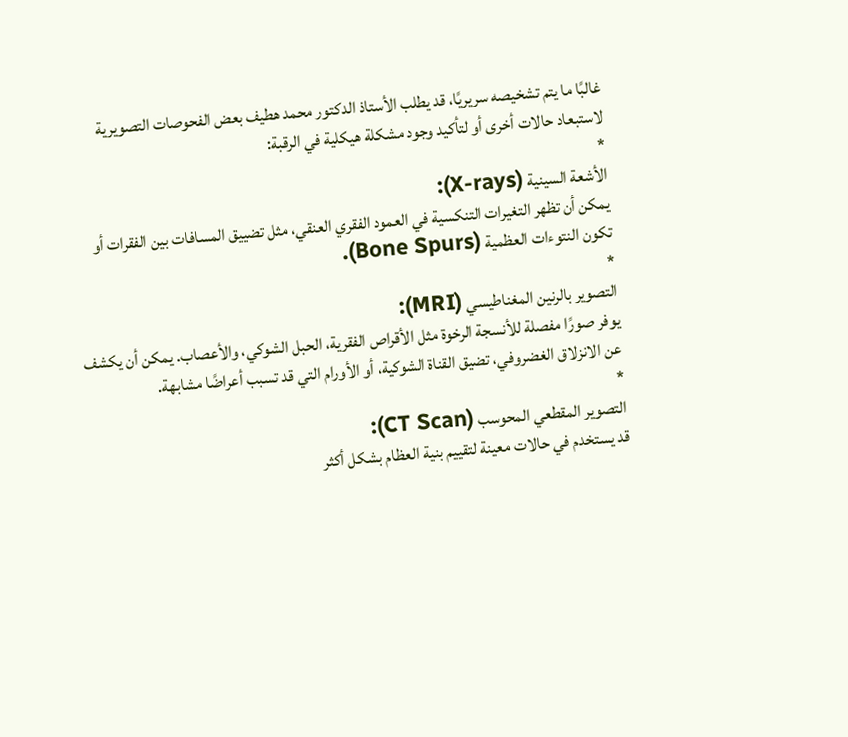غالبًا ما يتم تشخيصه سريريًا، قد يطلب الأستاذ الدكتور محمد هطيف بعض الفحوصات التصويرية لاستبعاد حالات أخرى أو لتأكيد وجود مشكلة هيكلية في الرقبة:
*
الأشعة السينية (X-rays):
يمكن أن تظهر التغيرات التنكسية في العمود الفقري العنقي، مثل تضييق المسافات بين الفقرات أو تكون النتوءات العظمية (Bone Spurs).
*
التصوير بالرنين المغناطيسي (MRI):
يوفر صورًا مفصلة للأنسجة الرخوة مثل الأقراص الفقرية، الحبل الشوكي، والأعصاب. يمكن أن يكشف عن الانزلاق الغضروفي، تضيق القناة الشوكية، أو الأورام التي قد تسبب أعراضًا مشابهة.
*
التصوير المقطعي المحوسب (CT Scan):
قد يستخدم في حالات معينة لتقييم بنية العظام بشكل أكثر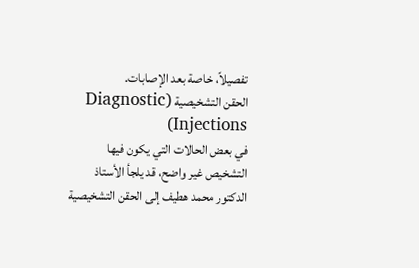تفصيلاً، خاصة بعد الإصابات.
الحقن التشخيصية (Diagnostic Injections)
في بعض الحالات التي يكون فيها التشخيص غير واضح، قد يلجأ الأستاذ الدكتور محمد هطيف إلى الحقن التشخيصية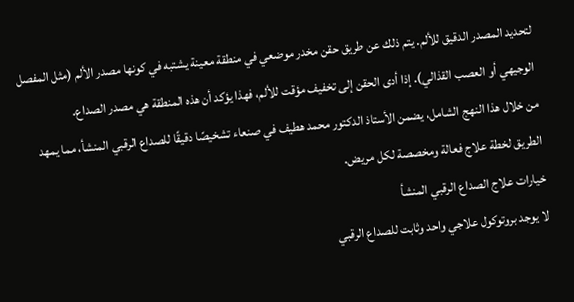لتحديد المصدر الدقيق للألم. يتم ذلك عن طريق حقن مخدر موضعي في منطقة معينة يشتبه في كونها مصدر الألم (مثل المفصل الوجيهي أو العصب القذالي). إذا أدى الحقن إلى تخفيف مؤقت للألم، فهذا يؤكد أن هذه المنطقة هي مصدر الصداع.
من خلال هذا النهج الشامل، يضمن الأستاذ الدكتور محمد هطيف في صنعاء تشخيصًا دقيقًا للصداع الرقبي المنشأ، مما يمهد الطريق لخطة علاج فعالة ومخصصة لكل مريض.
خيارات علاج الصداع الرقبي المنشأ
لا يوجد بروتوكول علاجي واحد وثابت للصداع الرقبي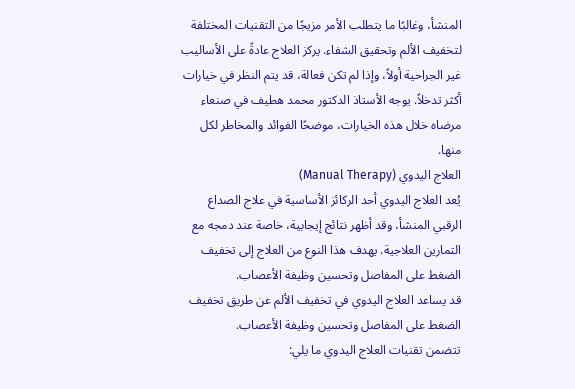المنشأ، وغالبًا ما يتطلب الأمر مزيجًا من التقنيات المختلفة لتخفيف الألم وتحقيق الشفاء. يركز العلاج عادةً على الأساليب غير الجراحية أولاً، وإذا لم تكن فعالة، قد يتم النظر في خيارات أكثر تدخلاً. يوجه الأستاذ الدكتور محمد هطيف في صنعاء مرضاه خلال هذه الخيارات، موضحًا الفوائد والمخاطر لكل منها.
العلاج اليدوي (Manual Therapy)
يُعد العلاج اليدوي أحد الركائز الأساسية في علاج الصداع الرقبي المنشأ، وقد أظهر نتائج إيجابية، خاصة عند دمجه مع التمارين العلاجية. يهدف هذا النوع من العلاج إلى تخفيف الضغط على المفاصل وتحسين وظيفة الأعصاب.
قد يساعد العلاج اليدوي في تخفيف الألم عن طريق تخفيف الضغط على المفاصل وتحسين وظيفة الأعصاب.
تتضمن تقنيات العلاج اليدوي ما يلي: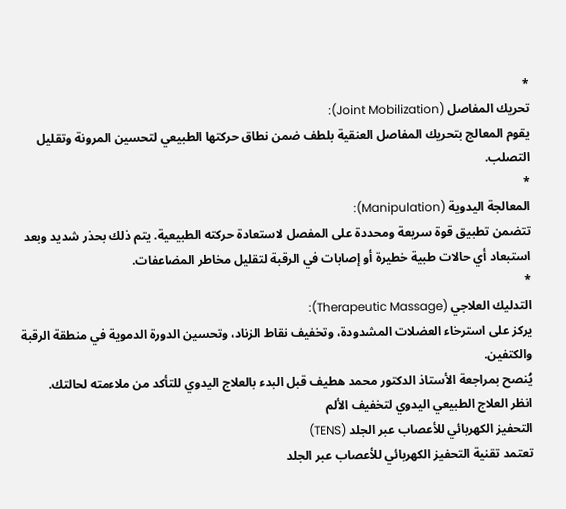*
تحريك المفاصل (Joint Mobilization):
يقوم المعالج بتحريك المفاصل العنقية بلطف ضمن نطاق حركتها الطبيعي لتحسين المرونة وتقليل التصلب.
*
المعالجة اليدوية (Manipulation):
تتضمن تطبيق قوة سريعة ومحددة على المفصل لاستعادة حركته الطبيعية. يتم ذلك بحذر شديد وبعد استبعاد أي حالات طبية خطيرة أو إصابات في الرقبة لتقليل مخاطر المضاعفات.
*
التدليك العلاجي (Therapeutic Massage):
يركز على استرخاء العضلات المشدودة، وتخفيف نقاط الزناد، وتحسين الدورة الدموية في منطقة الرقبة والكتفين.
يُنصح بمراجعة الأستاذ الدكتور محمد هطيف قبل البدء بالعلاج اليدوي للتأكد من ملاءمته لحالتك.
انظر العلاج الطبيعي اليدوي لتخفيف الألم
التحفيز الكهربائي للأعصاب عبر الجلد (TENS)
تعتمد تقنية التحفيز الكهربائي للأعصاب عبر الجلد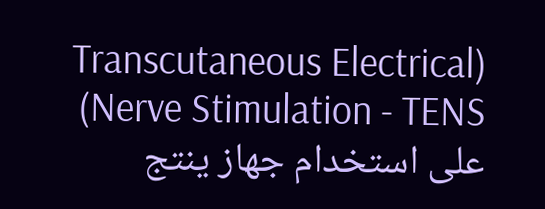(Transcutaneous Electrical Nerve Stimulation - TENS) على استخدام جهاز ينتج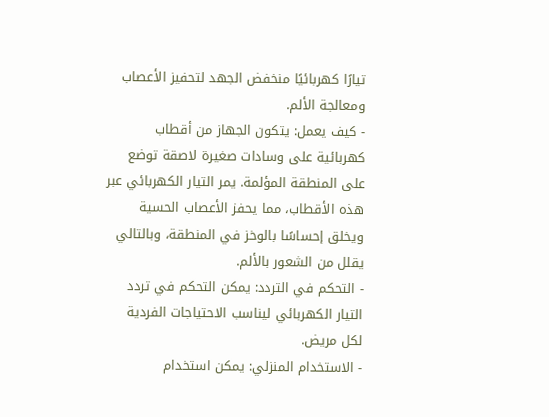تيارًا كهربائيًا منخفض الجهد لتحفيز الأعصاب ومعالجة الألم.
- كيف يعمل: يتكون الجهاز من أقطاب كهربائية على وسادات صغيرة لاصقة توضع على المنطقة المؤلمة. يمر التيار الكهربائي عبر هذه الأقطاب، مما يحفز الأعصاب الحسية ويخلق إحساسًا بالوخز في المنطقة، وبالتالي يقلل من الشعور بالألم.
- التحكم في التردد: يمكن التحكم في تردد التيار الكهربائي ليناسب الاحتياجات الفردية لكل مريض.
- الاستخدام المنزلي: يمكن استخدام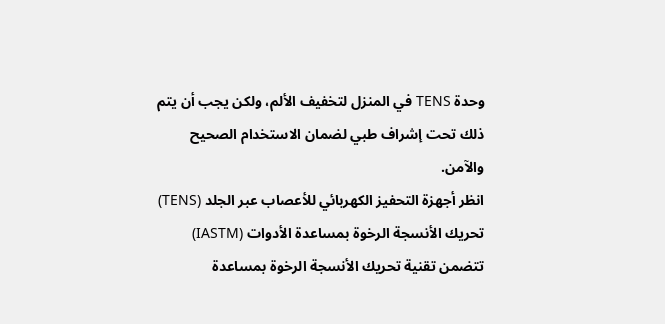وحدة TENS في المنزل لتخفيف الألم، ولكن يجب أن يتم ذلك تحت إشراف طبي لضمان الاستخدام الصحيح والآمن.
انظر أجهزة التحفيز الكهربائي للأعصاب عبر الجلد (TENS)
تحريك الأنسجة الرخوة بمساعدة الأدوات (IASTM)
تتضمن تقنية تحريك الأنسجة الرخوة بمساعدة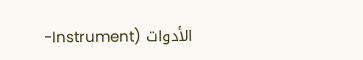الأدوات (Instrument-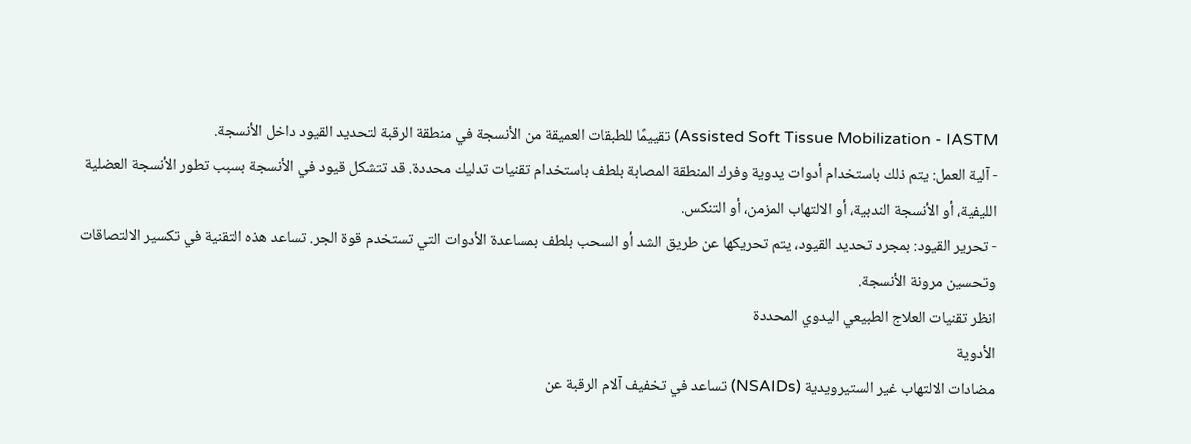Assisted Soft Tissue Mobilization - IASTM) تقييمًا للطبقات العميقة من الأنسجة في منطقة الرقبة لتحديد القيود داخل الأنسجة.
- آلية العمل: يتم ذلك باستخدام أدوات يدوية وفرك المنطقة المصابة بلطف باستخدام تقنيات تدليك محددة. قد تتشكل قيود في الأنسجة بسبب تطور الأنسجة العضلية الليفية، أو الأنسجة الندبية، أو الالتهاب المزمن، أو التنكس.
- تحرير القيود: بمجرد تحديد القيود، يتم تحريكها عن طريق الشد أو السحب بلطف بمساعدة الأدوات التي تستخدم قوة الجر. تساعد هذه التقنية في تكسير الالتصاقات وتحسين مرونة الأنسجة.
انظر تقنيات العلاج الطبيعي اليدوي المحددة
الأدوية
مضادات الالتهاب غير الستيرويدية (NSAIDs) تساعد في تخفيف آلام الرقبة عن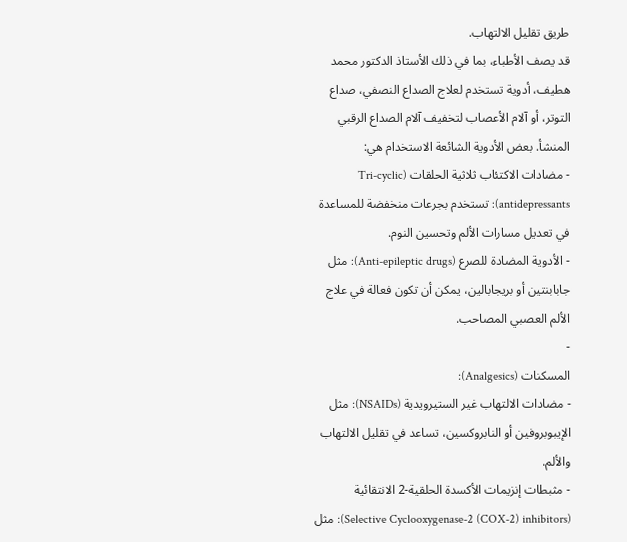طريق تقليل الالتهاب.
قد يصف الأطباء، بما في ذلك الأستاذ الدكتور محمد هطيف، أدوية تستخدم لعلاج الصداع النصفي، صداع التوتر، أو آلام الأعصاب لتخفيف آلام الصداع الرقبي المنشأ. بعض الأدوية الشائعة الاستخدام هي:
- مضادات الاكتئاب ثلاثية الحلقات (Tri-cyclic antidepressants): تستخدم بجرعات منخفضة للمساعدة في تعديل مسارات الألم وتحسين النوم.
- الأدوية المضادة للصرع (Anti-epileptic drugs): مثل جابابنتين أو بريجابالين، يمكن أن تكون فعالة في علاج الألم العصبي المصاحب.
-
المسكنات (Analgesics):
- مضادات الالتهاب غير الستيرويدية (NSAIDs): مثل الإيبوبروفين أو النابروكسين، تساعد في تقليل الالتهاب والألم.
- مثبطات إنزيمات الأكسدة الحلقية-2 الانتقائية (Selective Cyclooxygenase-2 (COX-2) inhibitors): مثل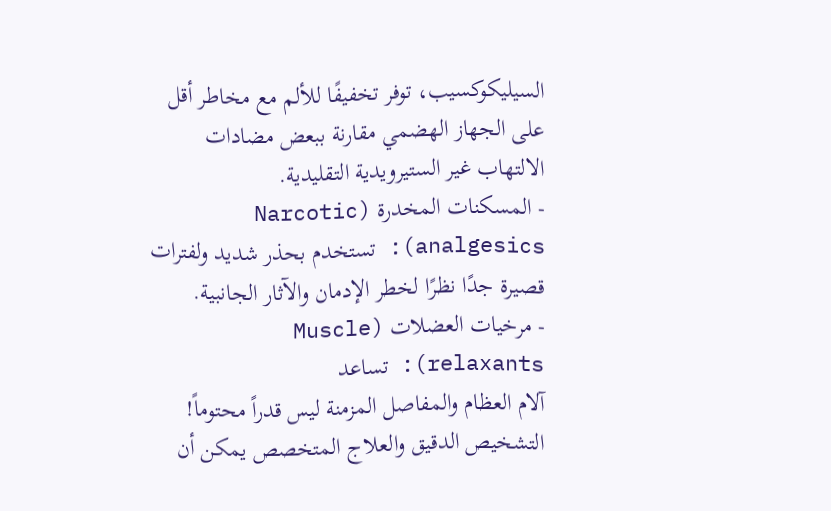السيليكوكسيب، توفر تخفيفًا للألم مع مخاطر أقل على الجهاز الهضمي مقارنة ببعض مضادات الالتهاب غير الستيرويدية التقليدية.
- المسكنات المخدرة (Narcotic analgesics): تستخدم بحذر شديد ولفترات قصيرة جدًا نظرًا لخطر الإدمان والآثار الجانبية.
- مرخيات العضلات (Muscle relaxants): تساعد
آلام العظام والمفاصل المزمنة ليس قدراً محتوماً! التشخيص الدقيق والعلاج المتخصص يمكن أن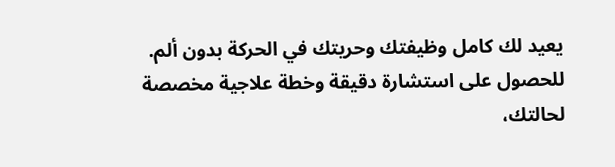يعيد لك كامل وظيفتك وحريتك في الحركة بدون ألم.
للحصول على استشارة دقيقة وخطة علاجية مخصصة لحالتك،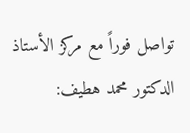تواصل فوراً مع مركز الأستاذ الدكتور محمد هطيف: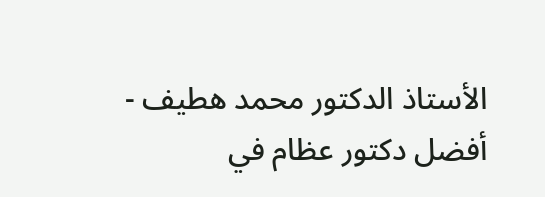الأستاذ الدكتور محمد هطيف - أفضل دكتور عظام في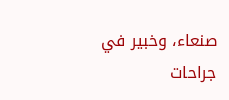صنعاء، وخبير في جراحات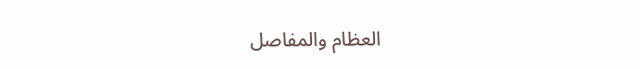العظام والمفاصل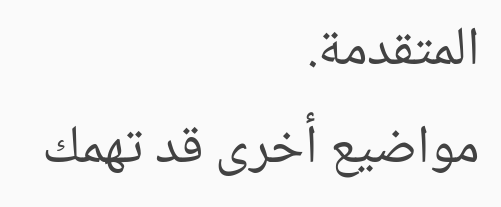المتقدمة.
مواضيع أخرى قد تهمك